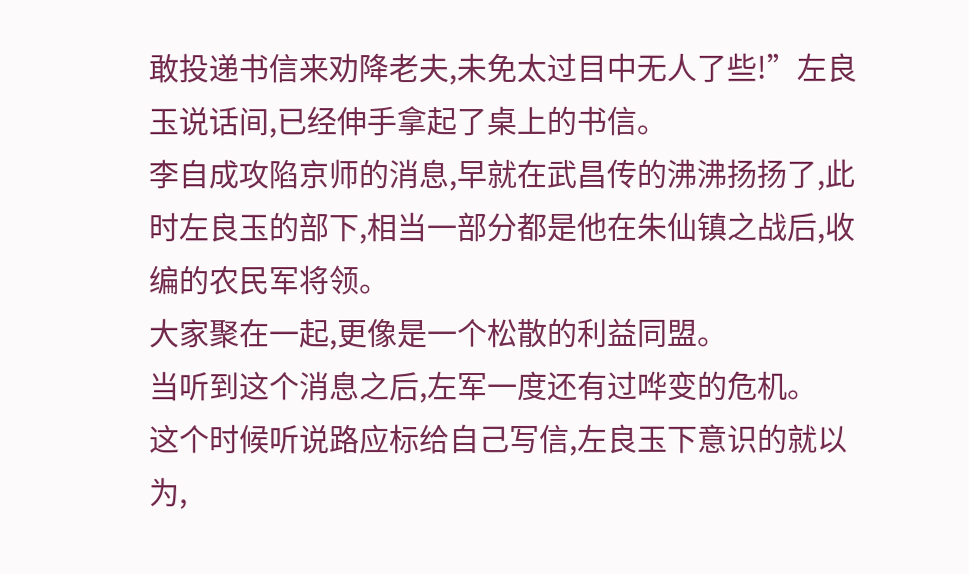敢投递书信来劝降老夫,未免太过目中无人了些!”左良玉说话间,已经伸手拿起了桌上的书信。
李自成攻陷京师的消息,早就在武昌传的沸沸扬扬了,此时左良玉的部下,相当一部分都是他在朱仙镇之战后,收编的农民军将领。
大家聚在一起,更像是一个松散的利益同盟。
当听到这个消息之后,左军一度还有过哗变的危机。
这个时候听说路应标给自己写信,左良玉下意识的就以为,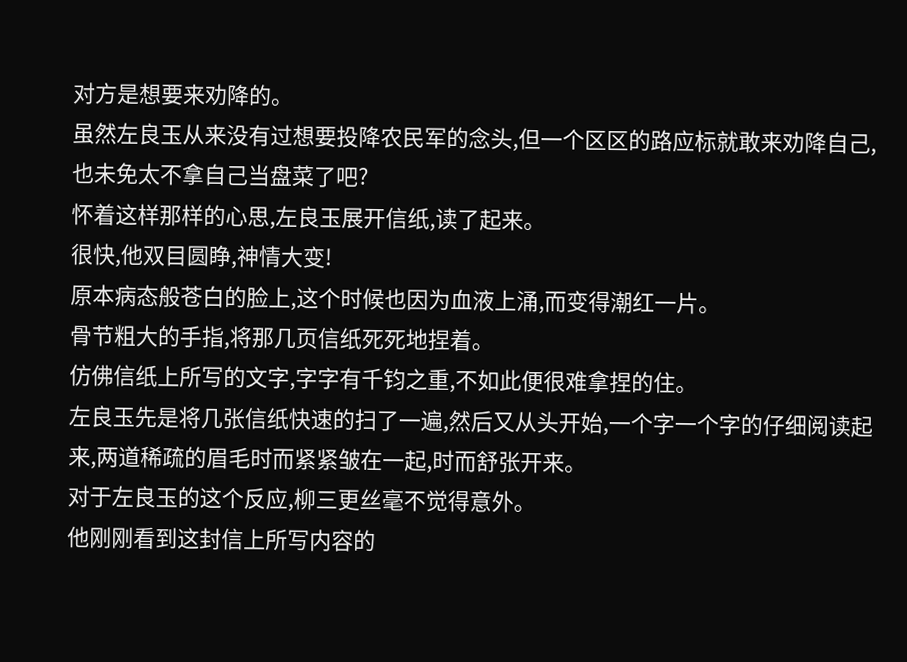对方是想要来劝降的。
虽然左良玉从来没有过想要投降农民军的念头,但一个区区的路应标就敢来劝降自己,也未免太不拿自己当盘菜了吧?
怀着这样那样的心思,左良玉展开信纸,读了起来。
很快,他双目圆睁,神情大变!
原本病态般苍白的脸上,这个时候也因为血液上涌,而变得潮红一片。
骨节粗大的手指,将那几页信纸死死地捏着。
仿佛信纸上所写的文字,字字有千钧之重,不如此便很难拿捏的住。
左良玉先是将几张信纸快速的扫了一遍,然后又从头开始,一个字一个字的仔细阅读起来,两道稀疏的眉毛时而紧紧皱在一起,时而舒张开来。
对于左良玉的这个反应,柳三更丝毫不觉得意外。
他刚刚看到这封信上所写内容的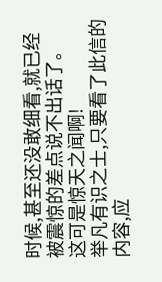时候,甚至还没敢细看,就已经被震惊的差点说不出话了。
这可是惊天之闻啊!
举凡有识之士,只要看了此信的内容,应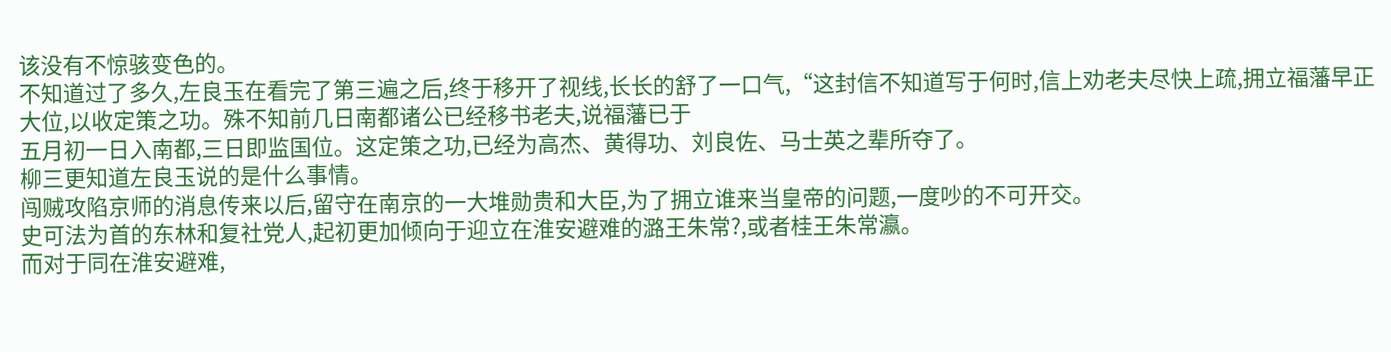该没有不惊骇变色的。
不知道过了多久,左良玉在看完了第三遍之后,终于移开了视线,长长的舒了一口气,“这封信不知道写于何时,信上劝老夫尽快上疏,拥立福藩早正大位,以收定策之功。殊不知前几日南都诸公已经移书老夫,说福藩已于
五月初一日入南都,三日即监国位。这定策之功,已经为高杰、黄得功、刘良佐、马士英之辈所夺了。
柳三更知道左良玉说的是什么事情。
闯贼攻陷京师的消息传来以后,留守在南京的一大堆勋贵和大臣,为了拥立谁来当皇帝的问题,一度吵的不可开交。
史可法为首的东林和复社党人,起初更加倾向于迎立在淮安避难的潞王朱常?,或者桂王朱常瀛。
而对于同在淮安避难,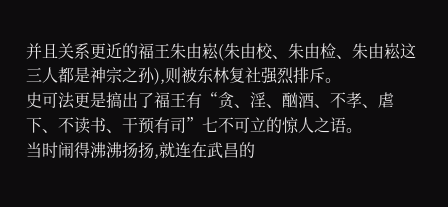并且关系更近的福王朱由崧(朱由校、朱由检、朱由崧这三人都是神宗之孙),则被东林复社强烈排斥。
史可法更是搞出了福王有“贪、淫、酗酒、不孝、虐下、不读书、干预有司”七不可立的惊人之语。
当时闹得沸沸扬扬,就连在武昌的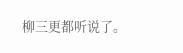柳三更都听说了。